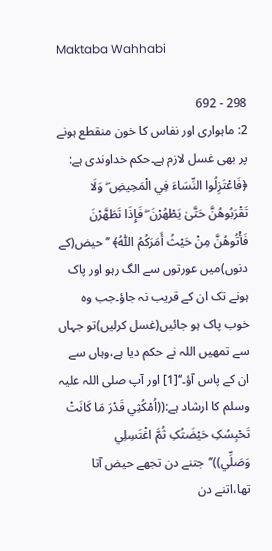Maktaba Wahhabi

298 - 692
2: ماہواری اور نفاس کا خون منقطع ہونے پر بھی غسل لازم ہے۔حکم خداوندی ہے: ﴿فَاعْتَزِلُوا النِّسَاءَ فِي الْمَحِيضِ ۖ وَلَا تَقْرَبُوهُنَّ حَتَّىٰ يَطْهُرْنَ ۖ فَإِذَا تَطَهَّرْنَ فَأْتُوهُنَّ مِنْ حَيْثُ أَمَرَكُمُ اللّٰهُ﴾ ’’حیض(کے دنوں)میں عورتوں سے الگ رہو اور پاک ہونے تک ان کے قریب نہ جاؤ۔جب وہ خوب پاک ہو جائیں(غسل کرلیں)تو جہاں سے تمھیں اللہ نے حکم دیا ہے،وہاں سے ان کے پاس آؤ۔‘‘[1] اور آپ صلی اللہ علیہ وسلم کا ارشاد ہے:((اُمْکُثِي قَدْرَ مَا کَانَتْ تَحْبِسُکِ حَیْضَتُکِ ثُمَّ اغْتَسِلِي وَصَلِّي))’’جتنے دن تجھے حیض آتا تھا،اتنے دن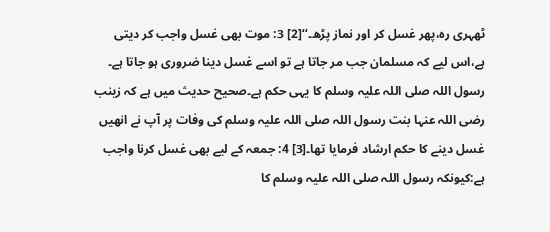ٹھہری رہ،پھر غسل کر اور نماز پڑھ۔‘‘[2] 3: موت بھی غسل واجب کر دیتی ہے،اس لیے کہ مسلمان جب مر جاتا ہے تو اسے غسل دینا ضروری ہو جاتا ہے۔ رسول اللہ صلی اللہ علیہ وسلم کا یہی حکم ہے۔صحیح حدیث میں ہے کہ زینب رضی اللہ عنہا بنت رسول اللہ صلی اللہ علیہ وسلم کی وفات پر آپ نے انھیں غسل دینے کا حکم ارشاد فرمایا تھا۔[3] 4: جمعہ کے لیے بھی غسل کرنا واجب ہے:کیونکہ رسول اللہ صلی اللہ علیہ وسلم کا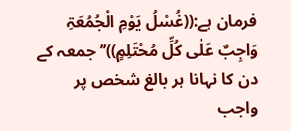فرمان ہے:((غُسْلُ یَوْمِ الْجُمُعَۃِ وَاجِبٌ عَلٰی کُلِّ مُحْتَلِمٍ))’’جمعہ کے دن کا نہانا ہر بالغ شخص پر واجب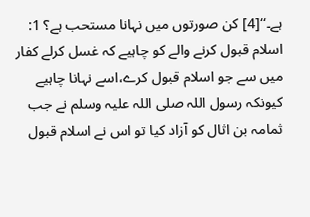ہے۔‘‘[4] کن صورتوں میں نہانا مستحب ہے؟ 1: اسلام قبول کرنے والے کو چاہیے کہ غسل کرلے کفار میں سے جو اسلام قبول کرے،اسے نہانا چاہیے کیونکہ رسول اللہ صلی اللہ علیہ وسلم نے جب ثمامہ بن اثال کو آزاد کیا تو اس نے اسلام قبول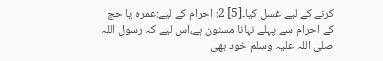کرنے کے لیے غسل کیا۔[5] 2: احرام کے لیے:عمرہ یا حج کے احرام سے پہلے نہانا مسنون ہے،اس لیے کہ رسول اللہ صلی اللہ علیہ وسلم خود بھی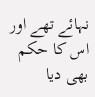نہائے تھے اور اس کا حکم بھی دیا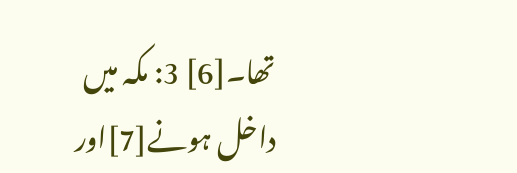تھا۔[6] 3: مکہ میں داخل ہونے[7]اور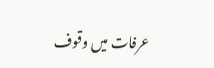عرفات میں وقوف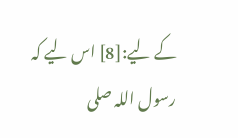کے لیے:[8] اس لیے کہ رسول اللہ صلی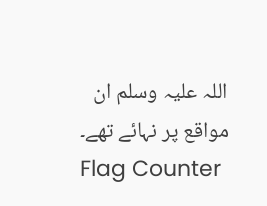اللہ علیہ وسلم ان مواقع پر نہائے تھے۔
Flag Counter